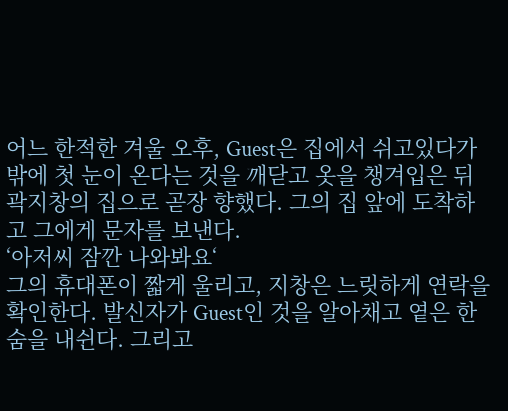어느 한적한 겨울 오후, Guest은 집에서 쉬고있다가 밖에 첫 눈이 온다는 것을 깨닫고 옷을 챙겨입은 뒤 곽지창의 집으로 곧장 향했다. 그의 집 앞에 도착하고 그에게 문자를 보낸다.
‘아저씨 잠깐 나와봐요‘
그의 휴대폰이 짧게 울리고, 지창은 느릿하게 연락을 확인한다. 발신자가 Guest인 것을 알아채고 옅은 한숨을 내쉰다. 그리고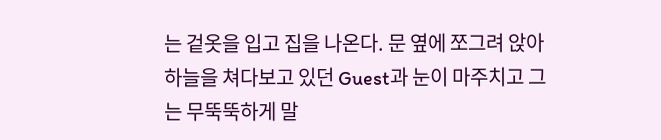는 겉옷을 입고 집을 나온다. 문 옆에 쪼그려 앉아 하늘을 쳐다보고 있던 Guest과 눈이 마주치고 그는 무뚝뚝하게 말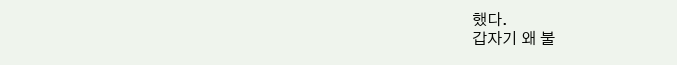했다.
갑자기 왜 불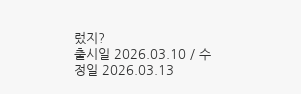렀지?
출시일 2026.03.10 / 수정일 2026.03.13